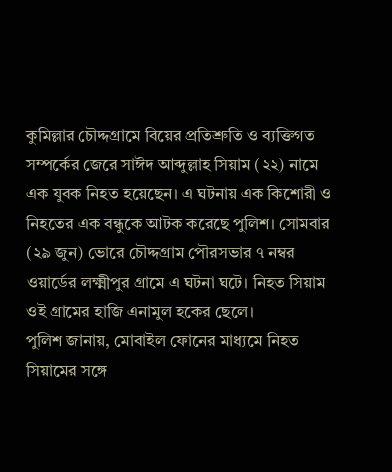কুমিল্লার চৌদ্দগ্রামে বিয়ের প্রতিশ্রুতি ও ব্যক্তিগত সম্পর্কের জেরে সাঈদ আব্দুল্লাহ সিয়াম (২২) নামে এক যুবক নিহত হয়েছেন। এ ঘটনায় এক কিশোরী ও নিহতের এক বন্ধুকে আটক করেছে পুলিশ। সোমবার (২৯ জুন) ভোরে চৌদ্দগ্রাম পৌরসভার ৭ নম্বর ওয়ার্ডের লক্ষ্মীপুর গ্রামে এ ঘটনা ঘটে। নিহত সিয়াম ওই গ্রামের হাজি এনামুল হকের ছেলে।
পুলিশ জানায়, মোবাইল ফোনের মাধ্যমে নিহত সিয়ামের সঙ্গে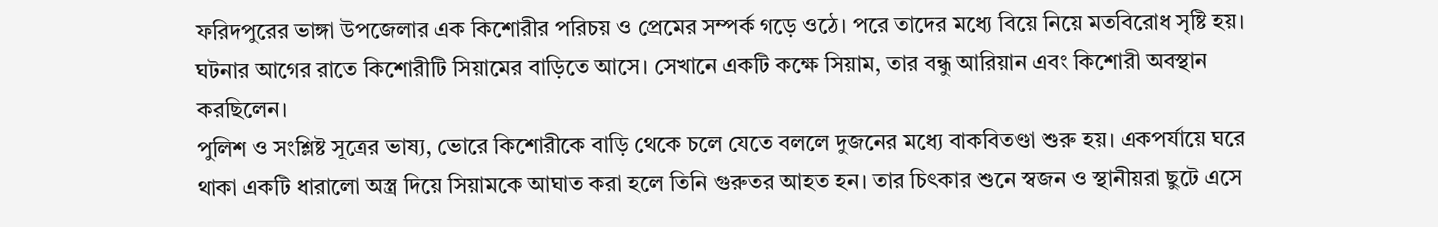ফরিদপুরের ভাঙ্গা উপজেলার এক কিশোরীর পরিচয় ও প্রেমের সম্পর্ক গড়ে ওঠে। পরে তাদের মধ্যে বিয়ে নিয়ে মতবিরোধ সৃষ্টি হয়। ঘটনার আগের রাতে কিশোরীটি সিয়ামের বাড়িতে আসে। সেখানে একটি কক্ষে সিয়াম, তার বন্ধু আরিয়ান এবং কিশোরী অবস্থান করছিলেন।
পুলিশ ও সংশ্লিষ্ট সূত্রের ভাষ্য, ভোরে কিশোরীকে বাড়ি থেকে চলে যেতে বললে দুজনের মধ্যে বাকবিতণ্ডা শুরু হয়। একপর্যায়ে ঘরে থাকা একটি ধারালো অস্ত্র দিয়ে সিয়ামকে আঘাত করা হলে তিনি গুরুতর আহত হন। তার চিৎকার শুনে স্বজন ও স্থানীয়রা ছুটে এসে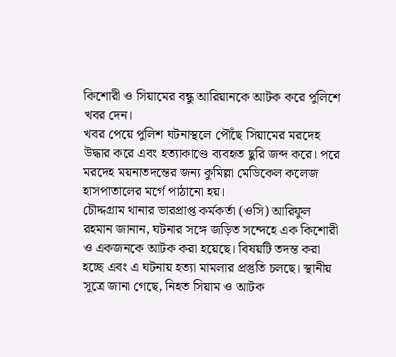কিশোরী ও সিয়ামের বন্ধু আরিয়ানকে আটক করে পুলিশে খবর দেন।
খবর পেয়ে পুলিশ ঘটনাস্থলে পৌঁছে সিয়ামের মরদেহ উদ্ধার করে এবং হত্যাকাণ্ডে ব্যবহৃত ছুরি জব্দ করে। পরে মরদেহ ময়নাতদন্তের জন্য কুমিল্লা মেডিকেল কলেজ হাসপাতালের মর্গে পাঠানো হয়।
চৌদ্দগ্রাম থানার ভারপ্রাপ্ত কর্মকর্তা (ওসি) আরিফুল রহমান জানান, ঘটনার সঙ্গে জড়িত সন্দেহে এক কিশোরী ও একজনকে আটক করা হয়েছে। বিষয়টি তদন্ত করা হচ্ছে এবং এ ঘটনায় হত্যা মামলার প্রস্তুতি চলছে। স্থানীয় সূত্রে জানা গেছে, নিহত সিয়াম ও আটক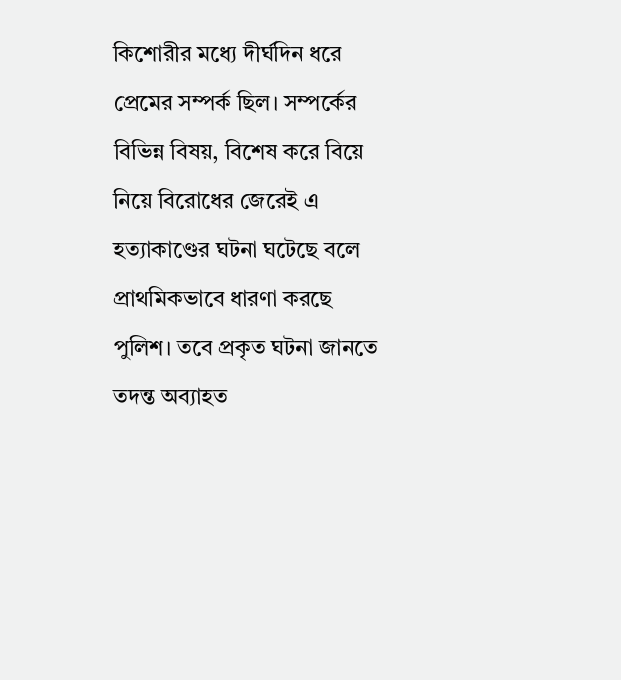কিশোরীর মধ্যে দীর্ঘদিন ধরে প্রেমের সম্পর্ক ছিল। সম্পর্কের বিভিন্ন বিষয়, বিশেষ করে বিয়ে নিয়ে বিরোধের জেরেই এ হত্যাকাণ্ডের ঘটনা ঘটেছে বলে প্রাথমিকভাবে ধারণা করছে পুলিশ। তবে প্রকৃত ঘটনা জানতে তদন্ত অব্যাহত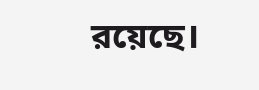রয়েছে।